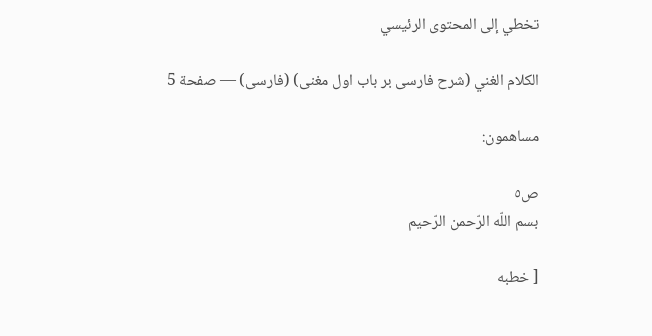تخطي إلى المحتوى الرئيسي

الكلام الغني (شرح فارسى بر باب اول مغنى) (فارسى) — صفحة 5

مساهمون:

ص٥
بسم اللّه الرّحمن الرّحيم

[ خطبه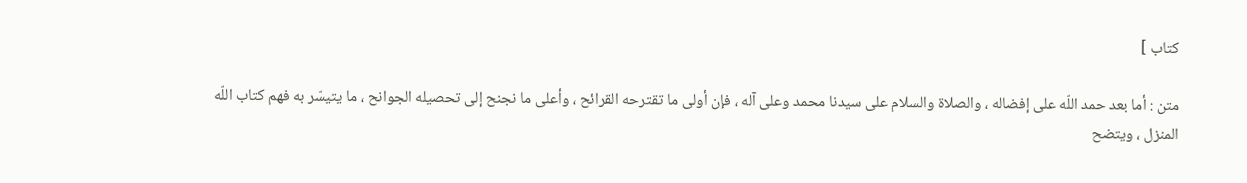كتاب ]

متن : أما بعد حمد اللّه على إفضاله ، والصلاة والسلام على سيدنا محمد وعلى آله ، فإن أولى ما تقترحه القرائح ، وأعلى ما نجنح إلى تحصيله الجوانح ، ما يتيسّر به فهم كتاب اللّه المنزل ، ويتضح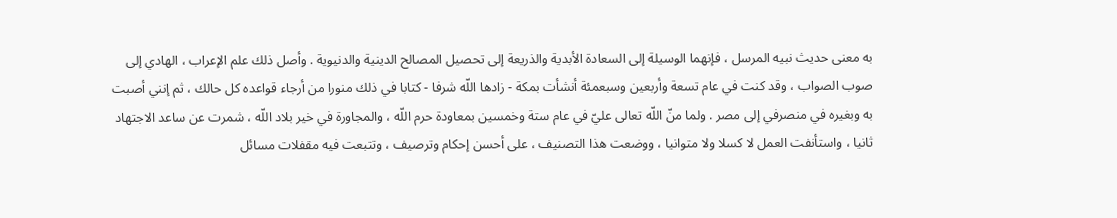به معنى حديث نبيه المرسل ، فإنهما الوسيلة إلى السعادة الأبدية والذريعة إلى تحصيل المصالح الدينية والدنيوية . وأصل ذلك علم الإعراب ، الهادي إلى صوب الصواب ، وقد كنت في عام تسعة وأربعين وسبعمئة أنشأت بمكة - زادها اللّه شرفا - كتابا في ذلك منورا من أرجاء قواعده كل حالك ، ثم إنني أصبت به وبغيره في منصرفي إلى مصر . ولما منّ اللّه تعالى عليّ في عام ستة وخمسين بمعاودة حرم اللّه ، والمجاورة في خير بلاد اللّه ، شمرت عن ساعد الاجتهاد ثانيا ، واستأنفت العمل لا كسلا ولا متوانيا ، ووضعت هذا التصنيف ، على أحسن إحكام وترصيف ، وتتبعت فيه مقفلات مسائل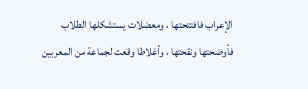الإعراب فافتتحتها ، ومعضلات يستشكلها الطلاب فأوضحتها ونقحتها ، وأغلاطا وقعت لجماعة من المعربين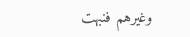وغيرهم فنبهت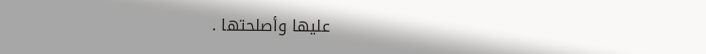عليها وأصلحتها .